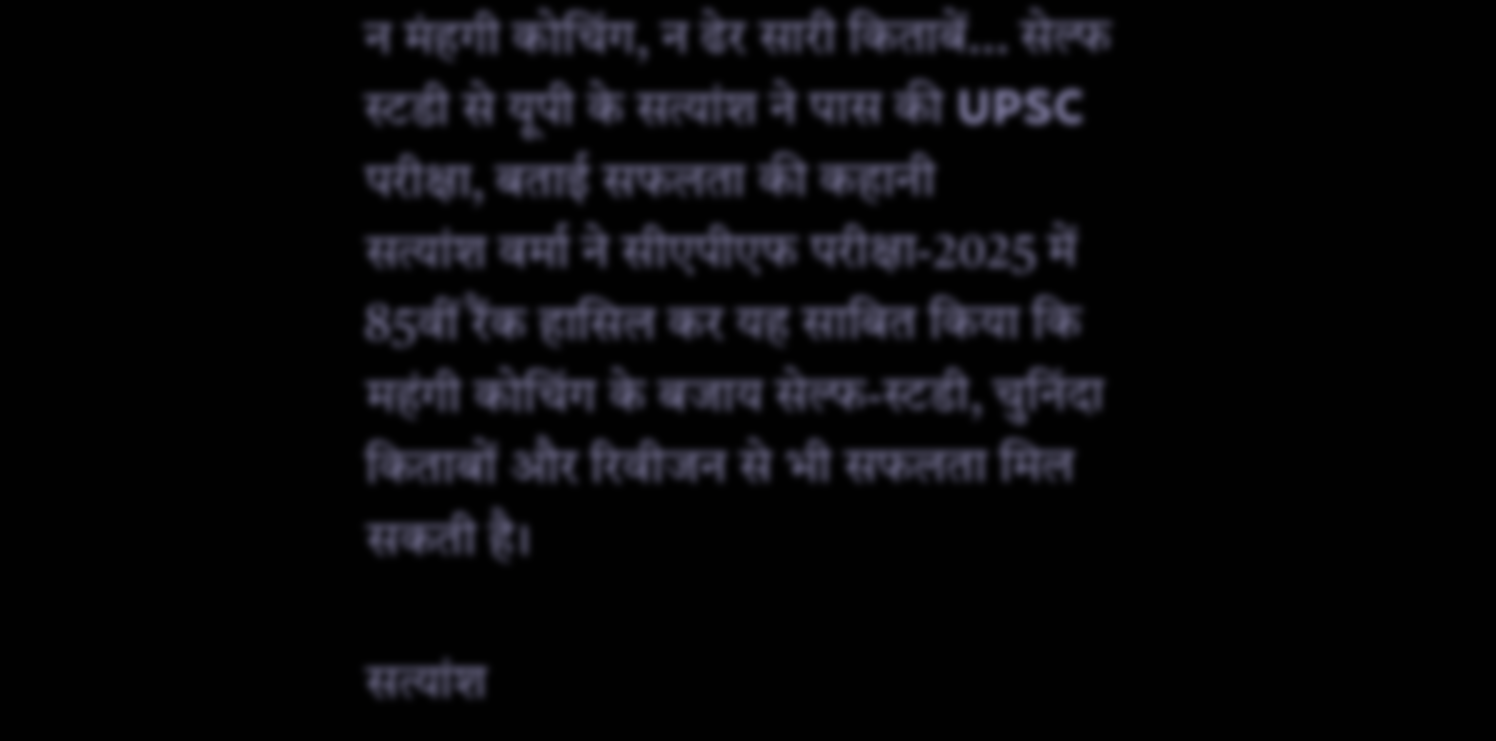न मंहगी कोचिंग, न ढेर सारी किताबें... सेल्फ स्टडी से यूपी के सत्यांश ने पास की UPSC परीक्षा, बताई सफलता की कहानी
सत्यांश वर्मा ने सीएपीएफ परीक्षा-2025 में 85वीं रैंक हासिल कर यह साबित किया कि महंगी कोचिंग के बजाय सेल्फ-स्टडी, चुनिंदा किताबों और रिवीजन से भी सफलता मिल सकती है।

सत्यांश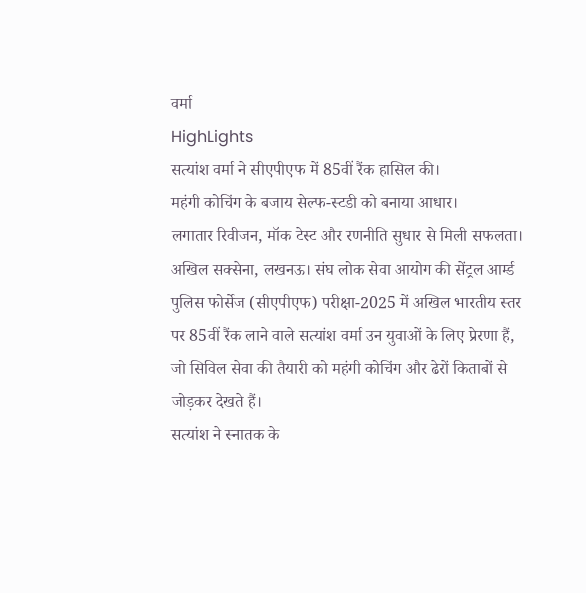वर्मा
HighLights
सत्यांश वर्मा ने सीएपीएफ में 85वीं रैंक हासिल की।
महंगी कोचिंग के बजाय सेल्फ-स्टडी को बनाया आधार।
लगातार रिवीजन, मॉक टेस्ट और रणनीति सुधार से मिली सफलता।
अखिल सक्सेना, लखनऊ। संघ लोक सेवा आयोग की सेंट्रल आर्म्ड पुलिस फोर्सेज (सीएपीएफ) परीक्षा-2025 में अखिल भारतीय स्तर पर 85वीं रैंक लाने वाले सत्यांश वर्मा उन युवाओं के लिए प्रेरणा हैं, जो सिविल सेवा की तैयारी को महंगी कोचिंग और ढेरों किताबों से जोड़कर देखते हैं।
सत्यांश ने स्नातक के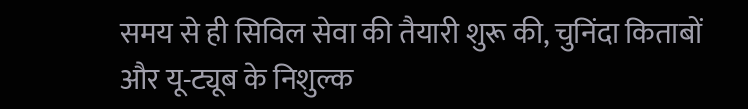समय से ही सिविल सेवा की तैयारी शुरू की, चुनिंदा किताबों और यू-ट्यूब के निशुल्क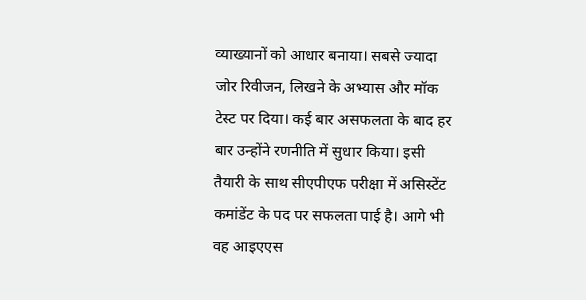व्याख्यानों को आधार बनाया। सबसे ज्यादा जोर रिवीजन, लिखने के अभ्यास और मॉक टेस्ट पर दिया। कई बार असफलता के बाद हर बार उन्होंने रणनीति में सुधार किया। इसी तैयारी के साथ सीएपीएफ परीक्षा में असिस्टेंट कमांडेंट के पद पर सफलता पाई है। आगे भी वह आइएएस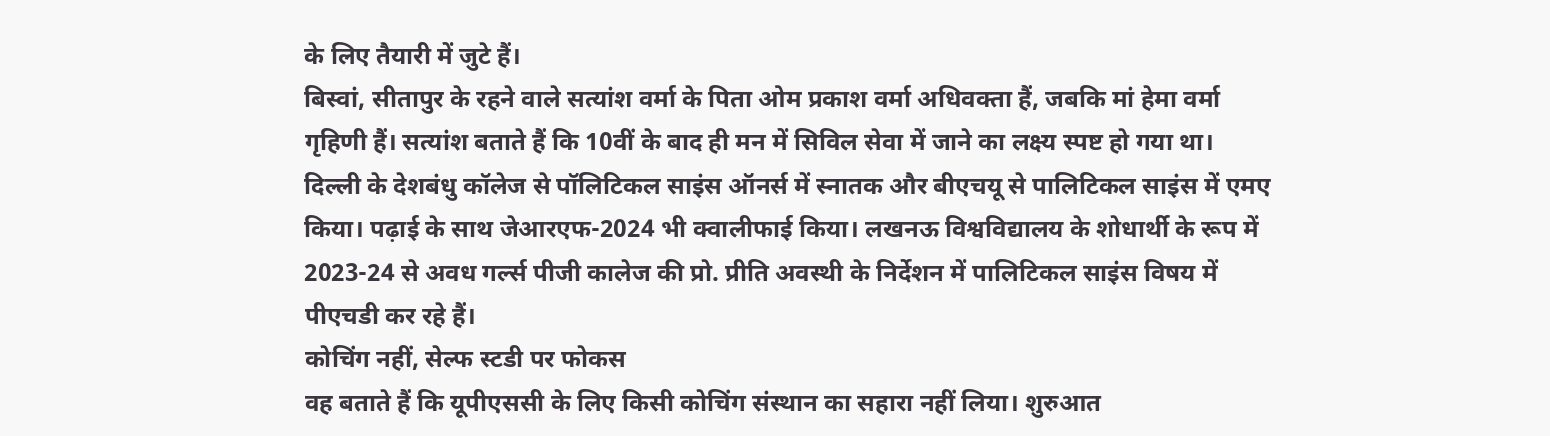के लिए तैयारी में जुटे हैं।
बिस्वां, सीतापुर के रहने वाले सत्यांश वर्मा के पिता ओम प्रकाश वर्मा अधिवक्ता हैं, जबकि मां हेमा वर्मा गृहिणी हैं। सत्यांश बताते हैं कि 10वीं के बाद ही मन में सिविल सेवा में जाने का लक्ष्य स्पष्ट हो गया था।
दिल्ली के देशबंधु कॉलेज से पॉलिटिकल साइंस ऑनर्स में स्नातक और बीएचयू से पालिटिकल साइंस में एमए किया। पढ़ाई के साथ जेआरएफ-2024 भी क्वालीफाई किया। लखनऊ विश्वविद्यालय के शोधार्थी के रूप में 2023-24 से अवध गर्ल्स पीजी कालेज की प्रो. प्रीति अवस्थी के निर्देशन में पालिटिकल साइंस विषय में पीएचडी कर रहे हैं।
कोचिंग नहीं, सेल्फ स्टडी पर फोकस
वह बताते हैं कि यूपीएससी के लिए किसी कोचिंग संस्थान का सहारा नहीं लिया। शुरुआत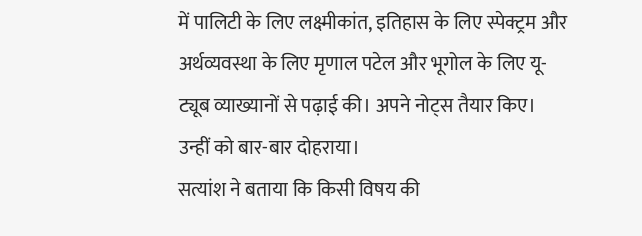में पालिटी के लिए लक्ष्मीकांत, इतिहास के लिए स्पेक्ट्रम और अर्थव्यवस्था के लिए मृणाल पटेल और भूगोल के लिए यू-ट्यूब व्याख्यानों से पढ़ाई की। अपने नोट्स तैयार किए। उन्हीं को बार-बार दोहराया।
सत्यांश ने बताया कि किसी विषय की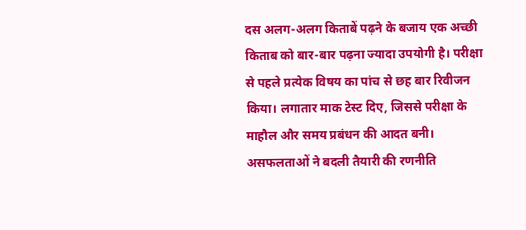दस अलग-अलग किताबें पढ़ने के बजाय एक अच्छी किताब को बार-बार पढ़ना ज्यादा उपयोगी है। परीक्षा से पहले प्रत्येक विषय का पांच से छह बार रिवीजन किया। लगातार माक टेस्ट दिए, जिससे परीक्षा के माहौल और समय प्रबंधन की आदत बनी।
असफलताओं ने बदली तैयारी की रणनीति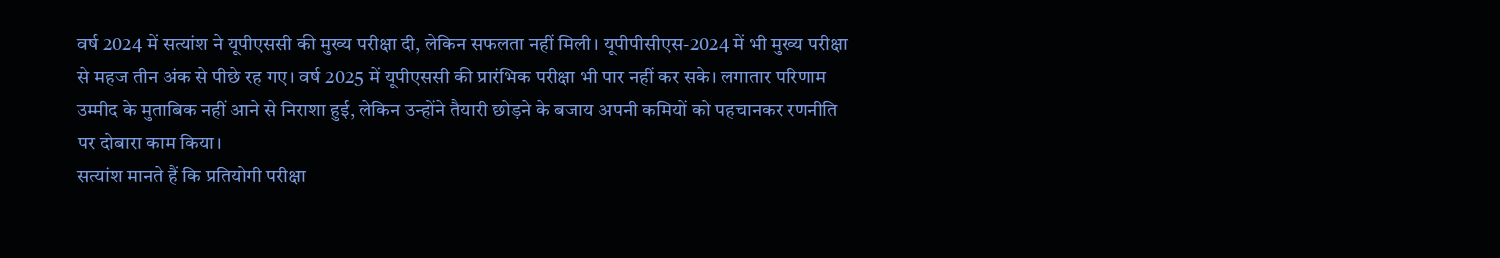वर्ष 2024 में सत्यांश ने यूपीएससी की मुख्य परीक्षा दी, लेकिन सफलता नहीं मिली। यूपीपीसीएस-2024 में भी मुख्य परीक्षा से महज तीन अंक से पीछे रह गए। वर्ष 2025 में यूपीएससी की प्रारंभिक परीक्षा भी पार नहीं कर सके। लगातार परिणाम उम्मीद के मुताबिक नहीं आने से निराशा हुई, लेकिन उन्होंने तैयारी छोड़ने के बजाय अपनी कमियों को पहचानकर रणनीति पर दोबारा काम किया।
सत्यांश मानते हैं कि प्रतियोगी परीक्षा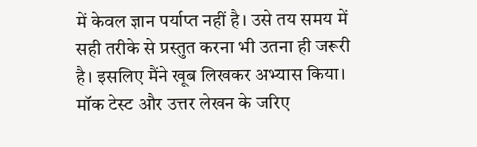में केवल ज्ञान पर्याप्त नहीं है। उसे तय समय में सही तरीके से प्रस्तुत करना भी उतना ही जरूरी है। इसलिए मैंने खूब लिखकर अभ्यास किया। मॉक टेस्ट और उत्तर लेखन के जरिए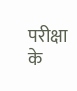परीक्षा के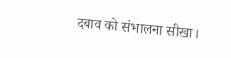दबाव को संभालना सीखा।